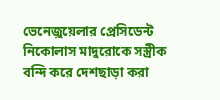ভেনেজ়ুয়েলার প্রেসিডেন্ট নিকোলাস মাদুরোকে সস্ত্রীক বন্দি করে দেশছাড়া করা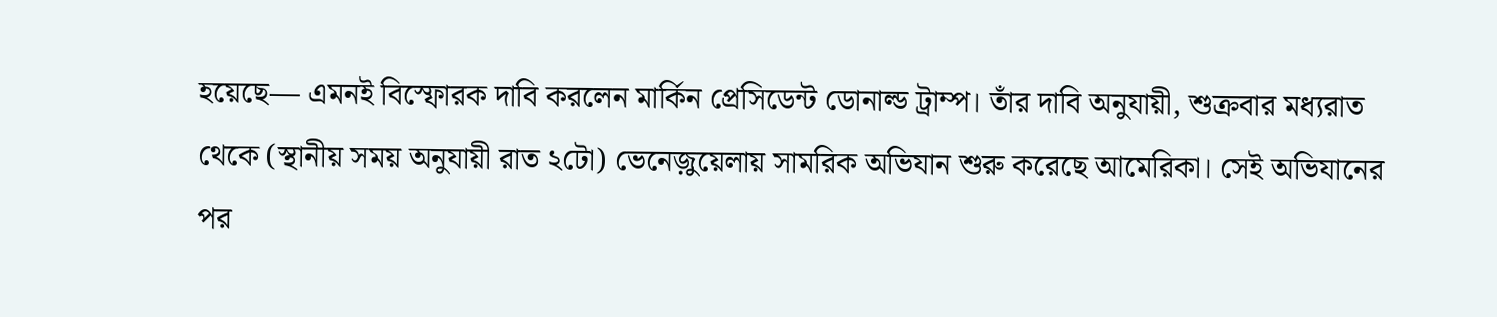হয়েছে— এমনই বিস্ফোরক দাবি করলেন মার্কিন প্রেসিডেন্ট ডোনাল্ড ট্রাম্প। তাঁর দাবি অনুযায়ী, শুক্রবার মধ্যরাত থেকে (স্থানীয় সময় অনুযায়ী রাত ২টো) ভেনেজ়ুয়েলায় সামরিক অভিযান শুরু করেছে আমেরিকা। সেই অভিযানের পর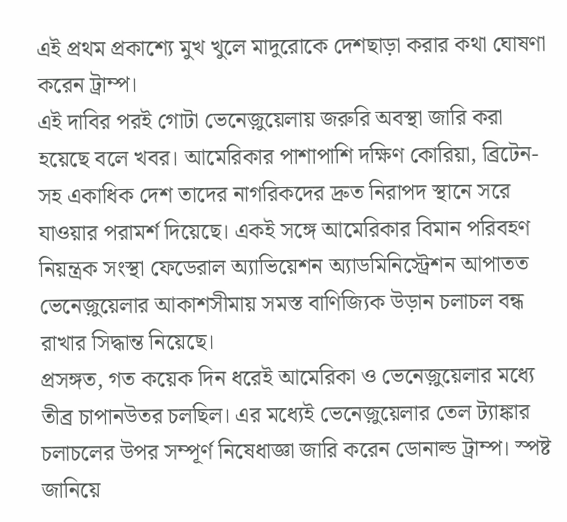এই প্রথম প্রকাশ্যে মুখ খুলে মাদুরোকে দেশছাড়া করার কথা ঘোষণা করেন ট্রাম্প।
এই দাবির পরই গোটা ভেনেজ়ুয়েলায় জরুরি অবস্থা জারি করা হয়েছে বলে খবর। আমেরিকার পাশাপাশি দক্ষিণ কোরিয়া, ব্রিটেন-সহ একাধিক দেশ তাদের নাগরিকদের দ্রুত নিরাপদ স্থানে সরে যাওয়ার পরামর্শ দিয়েছে। একই সঙ্গে আমেরিকার বিমান পরিবহণ নিয়ন্ত্রক সংস্থা ফেডেরাল অ্যাভিয়েশন অ্যাডমিনিস্ট্রেশন আপাতত ভেনেজ়ুয়েলার আকাশসীমায় সমস্ত বাণিজ্যিক উড়ান চলাচল বন্ধ রাখার সিদ্ধান্ত নিয়েছে।
প্রসঙ্গত, গত কয়েক দিন ধরেই আমেরিকা ও ভেনেজ়ুয়েলার মধ্যে তীব্র চাপানউতর চলছিল। এর মধ্যেই ভেনেজ়ুয়েলার তেল ট্যাঙ্কার চলাচলের উপর সম্পূর্ণ নিষেধাজ্ঞা জারি করেন ডোনাল্ড ট্রাম্প। স্পষ্ট জানিয়ে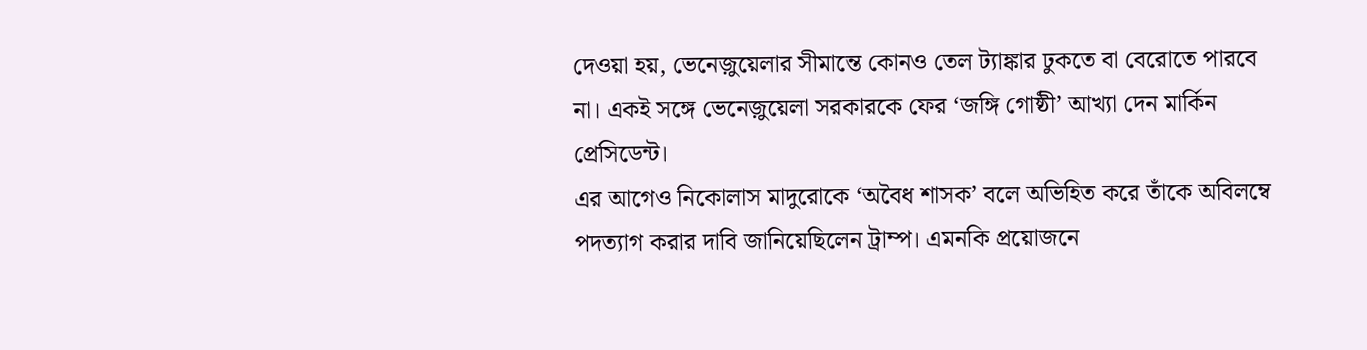দেওয়া হয়, ভেনেজ়ুয়েলার সীমান্তে কোনও তেল ট্যাঙ্কার ঢুকতে বা বেরোতে পারবে না। একই সঙ্গে ভেনেজ়ুয়েলা সরকারকে ফের ‘জঙ্গি গোষ্ঠী’ আখ্যা দেন মার্কিন প্রেসিডেন্ট।
এর আগেও নিকোলাস মাদুরোকে ‘অবৈধ শাসক’ বলে অভিহিত করে তাঁকে অবিলম্বে পদত্যাগ করার দাবি জানিয়েছিলেন ট্রাম্প। এমনকি প্রয়োজনে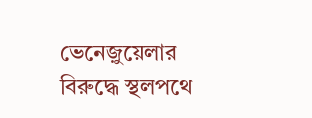ভেনেজ়ুয়েলার বিরুদ্ধে স্থলপথে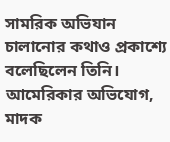সামরিক অভিযান চালানোর কথাও প্রকাশ্যে বলেছিলেন তিনি। আমেরিকার অভিযোগ, মাদক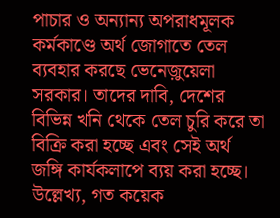পাচার ও অন্যান্য অপরাধমূলক কর্মকাণ্ডে অর্থ জোগাতে তেল ব্যবহার করছে ভেনেজ়ুয়েলা সরকার। তাদের দাবি, দেশের বিভিন্ন খনি থেকে তেল চুরি করে তা বিক্রি করা হচ্ছে এবং সেই অর্থ জঙ্গি কার্যকলাপে ব্যয় করা হচ্ছে।
উল্লেখ্য, গত কয়েক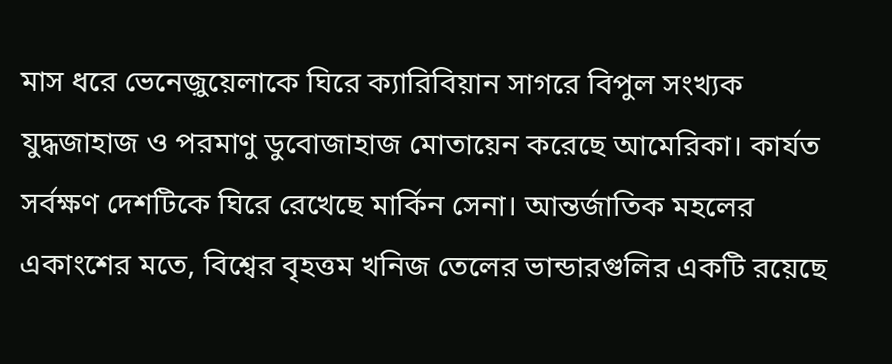মাস ধরে ভেনেজ়ুয়েলাকে ঘিরে ক্যারিবিয়ান সাগরে বিপুল সংখ্যক যুদ্ধজাহাজ ও পরমাণু ডুবোজাহাজ মোতায়েন করেছে আমেরিকা। কার্যত সর্বক্ষণ দেশটিকে ঘিরে রেখেছে মার্কিন সেনা। আন্তর্জাতিক মহলের একাংশের মতে, বিশ্বের বৃহত্তম খনিজ তেলের ভান্ডারগুলির একটি রয়েছে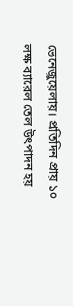ভেনেজ়ুয়েলায়। প্রতিদিন প্রায় ১০ লক্ষ ব্যারেল তেল উৎপাদন হয়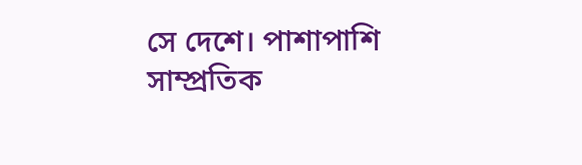সে দেশে। পাশাপাশি সাম্প্রতিক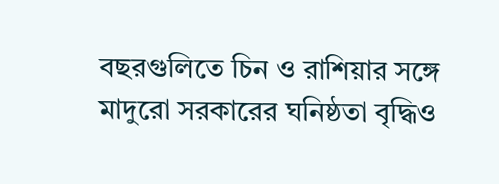বছরগুলিতে চিন ও রাশিয়ার সঙ্গে মাদুরো সরকারের ঘনিষ্ঠতা বৃদ্ধিও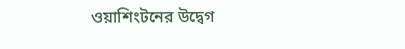ওয়াশিংটনের উদ্বেগ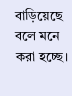বাড়িয়েছে বলে মনে করা হচ্ছে।